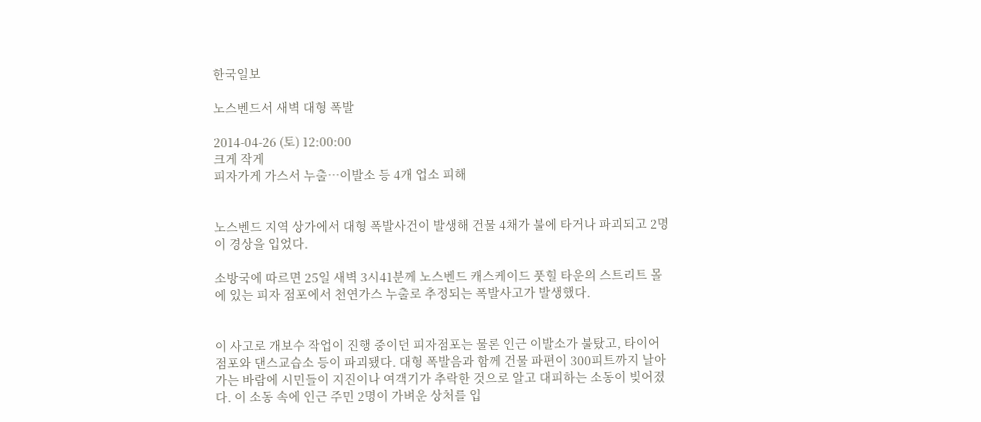한국일보

노스벤드서 새벽 대형 폭발

2014-04-26 (토) 12:00:00
크게 작게
피자가게 가스서 누출…이발소 등 4개 업소 피해


노스벤드 지역 상가에서 대형 폭발사건이 발생해 건물 4채가 불에 타거나 파괴되고 2명이 경상을 입었다.

소방국에 따르면 25일 새벽 3시41분께 노스벤드 캐스케이드 풋힐 타운의 스트리트 몰에 있는 피자 점포에서 천연가스 누출로 추정되는 폭발사고가 발생했다.


이 사고로 개보수 작업이 진행 중이던 피자점포는 물론 인근 이발소가 불탔고, 타이어 점포와 댄스교습소 등이 파괴됐다. 대형 폭발음과 함께 건물 파편이 300피트까지 날아가는 바람에 시민들이 지진이나 여객기가 추락한 것으로 알고 대피하는 소동이 빚어졌다. 이 소동 속에 인근 주민 2명이 가벼운 상처를 입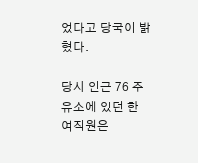었다고 당국이 밝혔다.

당시 인근 76 주유소에 있던 한 여직원은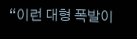“이런 대형 폭발이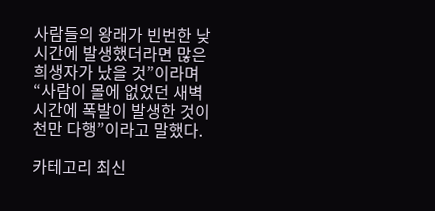사람들의 왕래가 빈번한 낮 시간에 발생했더라면 많은 희생자가 났을 것”이라며 “사람이 몰에 없었던 새벽 시간에 폭발이 발생한 것이 천만 다행”이라고 말했다.

카테고리 최신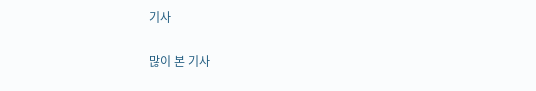기사

많이 본 기사